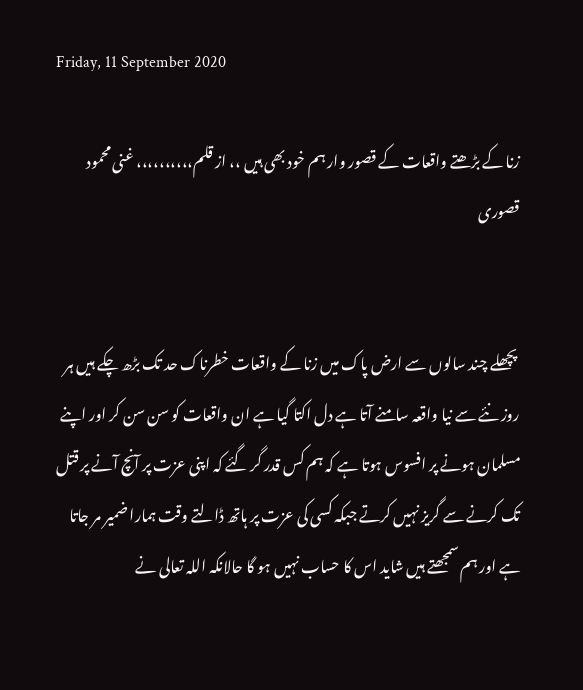Friday, 11 September 2020

زنا کے بڑھتے واقعات کے قصور وار ہم خود بھی ہیں ،، از قلم،،،،،،،،،، غنی محمود قصوری


 پچھلے چند سالوں سے ارض پاک میں زنا کے واقعات خطرناک حد تک بڑھ چکے ہیں ہر روز نئے سے نیا واقعہ سامنے آتا ہے دل اکتا گیا ہے ان واقعات کو سن سن کر اور اپنے مسلمان ہونے پر افسوس ہوتا ہے کہ ہم کس قدر گر گئے کہ اپنی عزت پر آنچ آنے پر قتل تک کرنے سے گریز نہیں کرتے جبکہ کسی کی عزت پر ہاتھ ڈالتے وقت ہمارا ضمیر مر جاتا ہے اور ہم سمجھتے ہیں شاید اس کا حساب نہیں ہو گا حالانکہ اللہ تعالی نے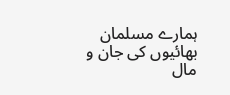ہمارے مسلمان بھائیوں کی جان و مال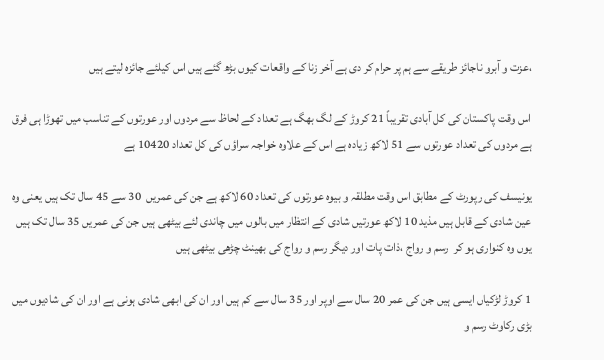،عزت و آبرو ناجائز طریقے سے ہم پر حرام کر دی ہے آخر زنا کے واقعات کیوں بڑھ گئے ہیں اس کیلئے جائزہ لیتے ہیں

اس وقت پاکستان کی کل آبادی تقریباً 21 کروڑ کے لگ بھگ ہے تعداد کے لحاظ سے مردوں اور عورتوں کے تناسب میں تھوڑا ہی فرق ہے مردوں کی تعداد عورتوں سے 51 لاکھ زیادہ ہے اس کے علاوہ خواجہ سراؤں کی کل تعداد 10420 ہے

یونیسف کی رپورٹ کے مطابق اس وقت مطلقہ و بیوہ عورتوں کی تعداد 60 لاکھ ہے جن کی عمریں  30 سے 45 سال تک ہیں یعنی وہ عین شادی کے قابل ہیں مذید 10 لاکھ عورتیں شادی کے انتظار میں بالوں میں چاندی لئے بیٹھی ہیں جن کی عمریں 35 سال تک ہیں یوں وہ کنواری ہو کر  رسم و رواج ،ذات پات اور دیگر رسم و رواج کی بھینٹ چڑھی بیٹھی ہیں

1 کروڑ لڑکیاں ایسی ہیں جن کی عمر 20 سال سے اوپر اور 35 سال سے کم ہیں اور ان کی ابھی شادی ہونی ہے اور ان کی شادیوں میں بڑی رکاوٹ رسم و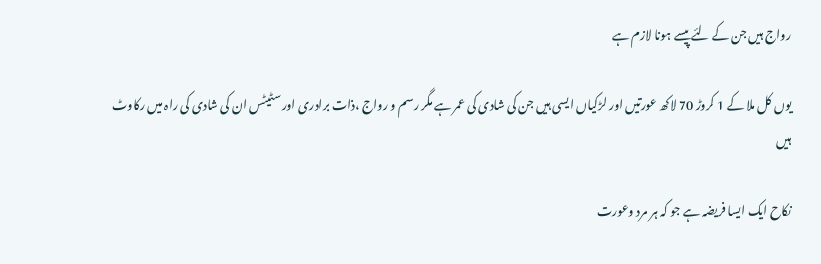رواج ہیں جن کے لئے پیسے ہونا لازم ہے

یوں کل ملا کے 1 کروڑ 70 لاکھ عورتیں اور لڑکیاں ایسی ہیں جن کی شادی کی عمر ہے مگر رسم و رواج ،ذات برادری اور سٹیٹس ان کی شادی کی راہ میں رکاوٹ ہیں

نکاح ایک ایسا فریضہ ہے جو کہ ہر مرد وعورت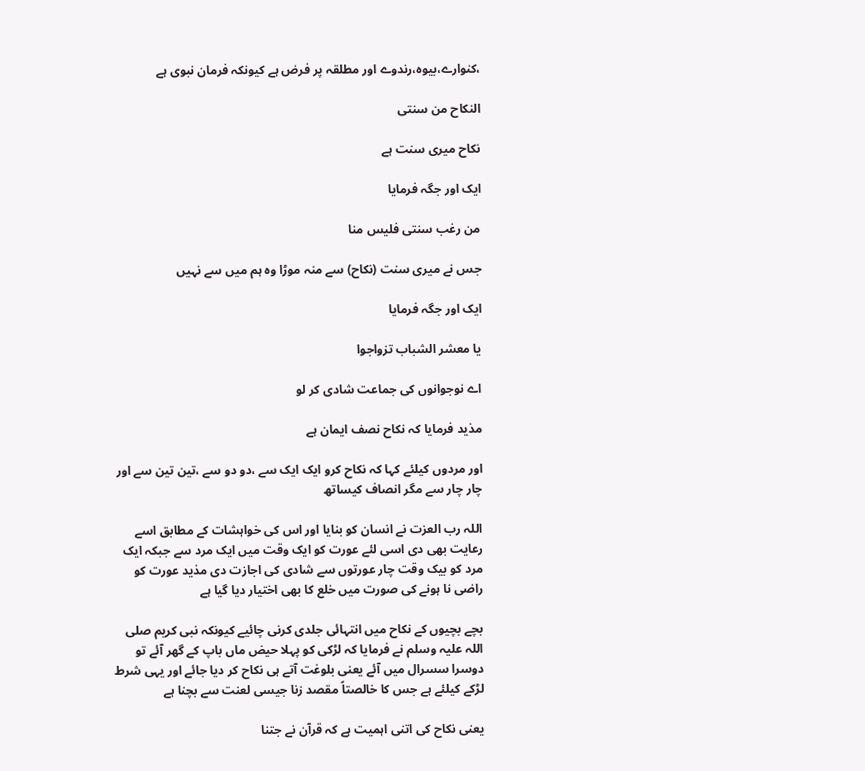،کنوارے،بیوہ،رندوے اور مطلقہ پر فرض ہے کیونکہ فرمان نبوی ہے

النکاح من سنتی

نکاح میری سنت ہے

ایک اور جگہ فرمایا

من رغب سنتی فلیس منا

جس نے میری سنت (نکاح) سے منہ موڑا وہ ہم میں سے نہیں

ایک اور جگہ فرمایا

یا معشر الشباب تزواجوا

اے نوجوانوں کی جماعت شادی کر لو

مذید فرمایا کہ نکاح نصف ایمان ہے

اور مردوں کیلئے کہا کہ نکاح کرو ایک ایک سے ،دو دو سے ،تین تین سے اور چار چار سے مگر انصاف کیساتھ

اللہ رب العزت نے انسان کو بنایا اور اس کی خواہشات کے مطابق اسے رعایت بھی دی اسی لئے عورت کو ایک وقت میں ایک مرد سے جبکہ ایک مرد کو بیک وقت چار عورتوں سے شادی کی اجازت دی مذید عورت کو راضی نا ہونے کی صورت میں خلع کا بھی اختیار دیا گیا ہے

بچے بچیوں کے نکاح میں انتہائی جلدی کرنی چائیے کیونکہ نبی کریم صلی اللہ علیہ وسلم نے فرمایا کہ لڑکی کو پہلا حیض ماں باپ کے گھر آئے تو دوسرا سسرال میں آئے یعنی بلوغت آتے ہی نکاح کر دیا جائے اور یہی شرط لڑکے کیلئے ہے جس کا خالصتاً مقصد زنا جیسی لعنت سے بچنا ہے

یعنی نکاح کی اتنی اہمیت ہے کہ قرآن نے جتنا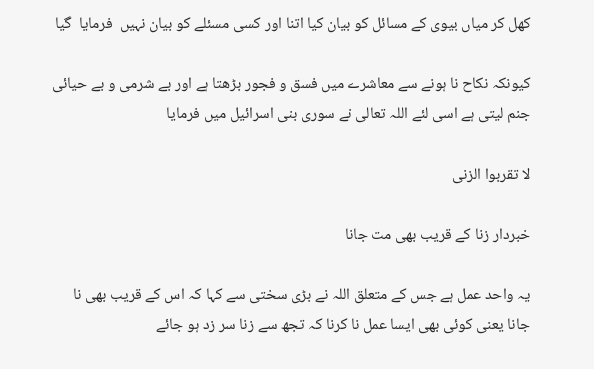کھل کر میاں بیوی کے مسائل کو بیان کیا اتنا اور کسی مسئلے کو بیان نہیں  فرمایا  گیا

کیونکہ نکاح نا ہونے سے معاشرے میں فسق و فجور بڑھتا ہے اور بے شرمی و بے حیائی جنم لیتی ہے اسی لئے اللہ تعالی نے سوری بنی اسرائیل میں فرمایا

لا تقربوا الزنی

خبردار زنا کے قریب بھی مت جانا

یہ واحد عمل ہے جس کے متعلق اللہ نے بڑی سختی سے کہا کہ اس کے قریب بھی نا جانا یعنی کوئی بھی ایسا عمل نا کرنا کہ تجھ سے زنا سر زد ہو جائے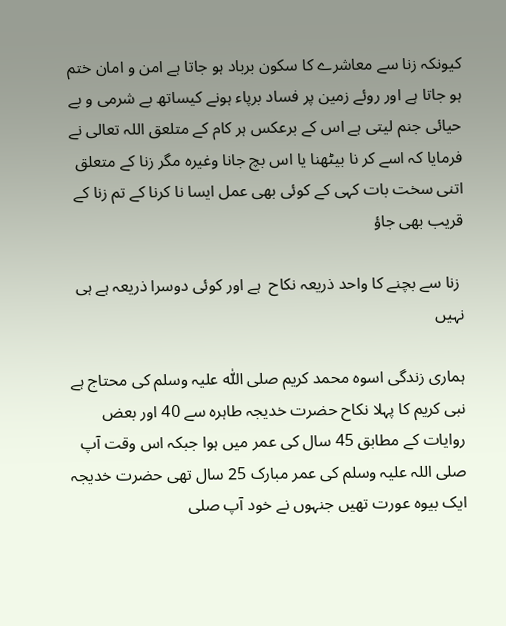کیونکہ زنا سے معاشرے کا سکون برباد ہو جاتا ہے امن و امان ختم ہو جاتا ہے اور روئے زمین پر فساد برپاء ہونے کیساتھ بے شرمی و بے حیائی جنم لیتی ہے اس کے برعکس ہر کام کے متلعق اللہ تعالی نے فرمایا کہ اسے کر نا بیٹھنا یا اس بچ جانا وغیرہ مگر زنا کے متعلق اتنی سخت بات کہی کے کوئی بھی عمل ایسا نا کرنا کے تم زنا کے قریب بھی جاؤ

 زنا سے بچنے کا واحد ذریعہ نکاح  ہے اور کوئی دوسرا ذریعہ ہے ہی نہیں

ہماری زندگی اسوہ محمد کریم صلی اللّٰہ علیہ وسلم کی محتاج ہے نبی کریم کا پہلا نکاح حضرت خدیجہ طاہرہ سے 40 اور بعض روایات کے مطابق 45 سال کی عمر میں ہوا جبکہ اس وقت آپ صلی اللہ علیہ وسلم کی عمر مبارک 25 سال تھی حضرت خدیجہ ایک بیوہ عورت تھیں جنہوں نے خود آپ صلی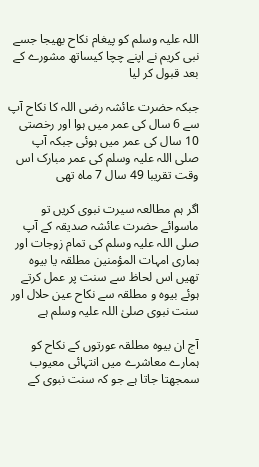اللہ علیہ وسلم کو پیغام نکاح بھیجا جسے نبی کریم نے اپنے چچا کیساتھ مشورے کے بعد قبول کر لیا

جبکہ حضرت عائشہ رضی اللہ کا نکاح آپ سے 6 سال کی عمر میں ہوا اور رخصتی 10 سال کی عمر میں ہوئی جبکہ آپ صلی اللہ علیہ وسلم کی عمر مبارک اس وقت تقریبا 49 سال 7 ماہ تھی

اگر ہم مطالعہ سیرت نبوی کریں تو ماسوائے حضرت عائشہ صدیقہ کے آپ صلی اللہ علیہ وسلم کی تمام زوجات اور ہماری امہات المؤمنین مطلقہ یا بیوہ تھیں اس لحاظ سے سنت پر عمل کرتے ہوئے بیوہ و مطلقہ سے نکاح عین حلال اور سنت نبوی صلیٰ اللہ علیہ وسلم ہے

آج ان بیوہ مطلقہ عورتوں کے نکاح کو ہمارے معاشرے میں انتہائی معیوب سمجھتا جاتا ہے جو کہ سنت نبوی کے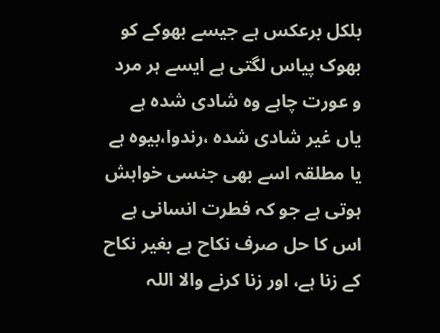بلکل برعکس ہے جیسے بھوکے کو بھوک پیاس لگتی ہے ایسے ہر مرد و عورت چاہے وہ شادی شدہ ہے یاں غیر شادی شدہ ،رندوا،بیوہ ہے یا مطلقہ اسے بھی جنسی خواہش ہوتی ہے جو کہ فطرت انسانی ہے اس کا حل صرف نکاح ہے بغیر نکاح کے زنا ہے، اور زنا کرنے والا اللہ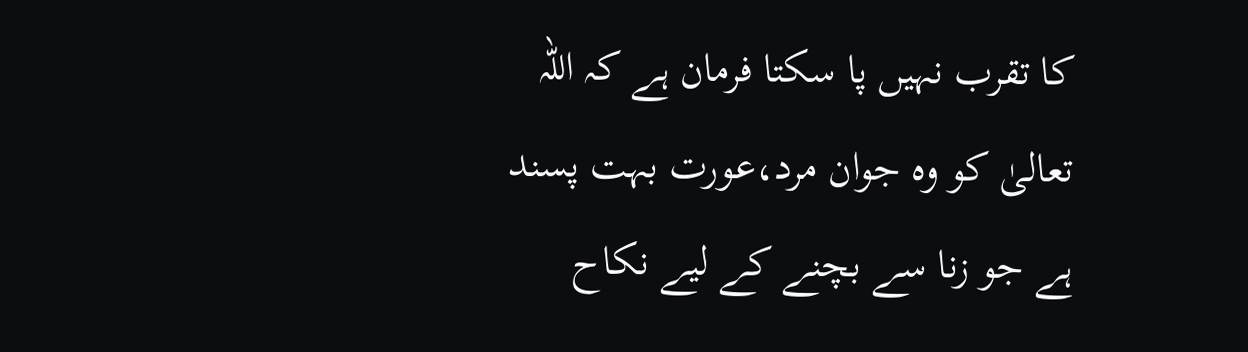کا تقرب نہیں پا سکتا فرمان ہے کہ اللہ تعالیٰ کو وہ جوان مرد،عورت بہت پسند ہے جو زنا سے بچنے کے لیے نکاح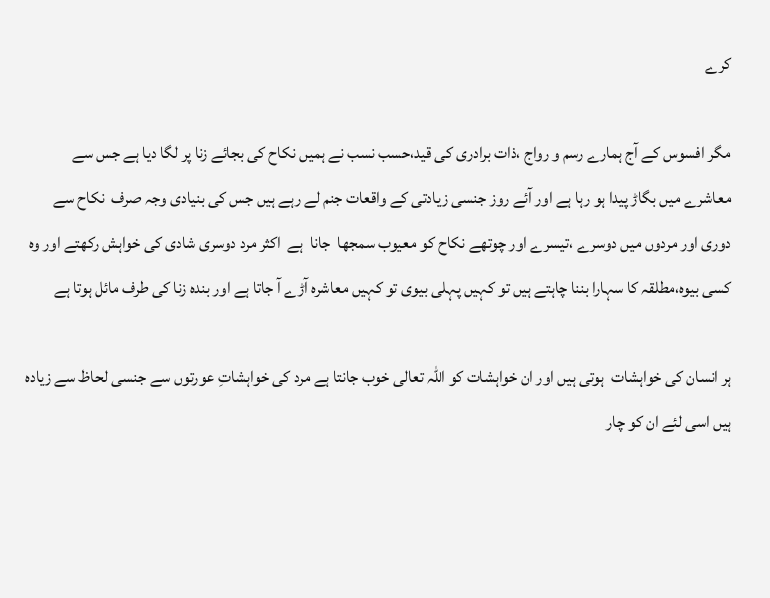کرے

مگر افسوس کے آج ہمارے رسم و رواج ،ذات برادری کی قید،حسب نسب نے ہمیں نکاح کی بجائے زنا پر لگا دیا ہے جس سے معاشرے میں بگاڑ پیدا ہو رہا ہے اور آئے روز جنسی زیادتی کے واقعات جنم لے رہے ہیں جس کی بنیادی وجہ صرف  نکاح سے دوری اور مردوں میں دوسرے ،تیسرے اور چوتھے نکاح کو معیوب سمجھا  جانا  ہے  اکثر مرد دوسری شادی کی خواہش رکھتے اور وہ کسی بیوہ،مطلقہ کا سہارا بننا چاہتے ہیں تو کہیں پہلی بیوی تو کہیں معاشرہ آڑے آ جاتا ہے اور بندہ زنا کی طرف مائل ہوتا ہے

ہر انسان کی خواہشات  ہوتی ہیں اور ان خواہشات کو اللہ تعالی خوب جانتا ہے مرد کی خواہشاتِ عورتوں سے جنسی لحاظ سے زیادہ ہیں اسی لئے ان کو چار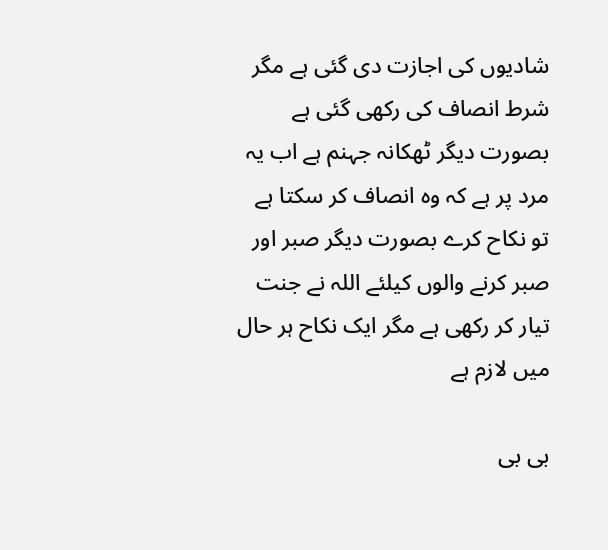شادیوں کی اجازت دی گئی ہے مگر شرط انصاف کی رکھی گئی ہے بصورت دیگر ٹھکانہ جہنم ہے اب یہ مرد پر ہے کہ وہ انصاف کر سکتا ہے تو نکاح کرے بصورت دیگر صبر اور صبر کرنے والوں کیلئے اللہ نے جنت تیار کر رکھی ہے مگر ایک نکاح ہر حال میں لازم ہے

بی بی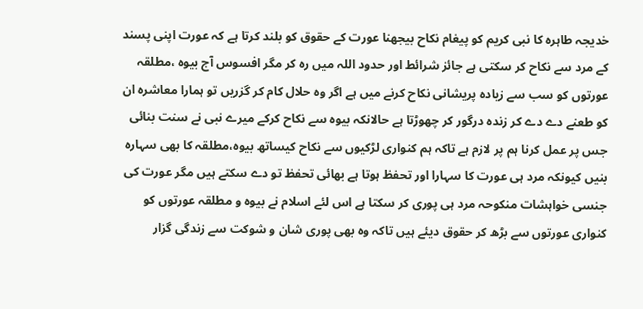خدیجہ طاہرہ کا نبی کریم کو پیغام نکاح بیجھنا عورت کے حقوق کو بلند کرتا ہے کہ عورت اپنی پسند کے مرد سے نکاح کر سکتی ہے جائز شرائط اور حدود اللہ میں رہ کر مگر افسوس آج بیوہ ،مطلقہ عورتوں کو سب سے زیادہ پریشانی نکاح کرنے میں ہے اگر وہ حلال کام کر گزریں تو ہمارا معاشرہ ان کو طعنے دے دے کر زندہ درگور کر چھوڑتا ہے حالانکہ بیوہ سے نکاح کرکے میرے نبی نے سنت بنائی جس پر عمل کرنا ہم پر لازم ہے تاکہ ہم کنواری لڑکیوں سے نکاح کیساتھ بیوہ،مطلقہ کا بھی سہارہ بنیں کیونکہ مرد ہی عورت کا سہارا اور تحفظ ہوتا ہے بھائی تحفظ تو دے سکتے ہیں مگر عورت کی جنسی خواہشات منکوحہ مرد ہی پوری کر سکتا ہے اس لئے اسلام نے بیوہ و مطلقہ عورتوں کو کنواری عورتوں سے بڑھ کر حقوق دیئے ہیں تاکہ وہ بھی پوری شان و شوکت سے زندگی گزار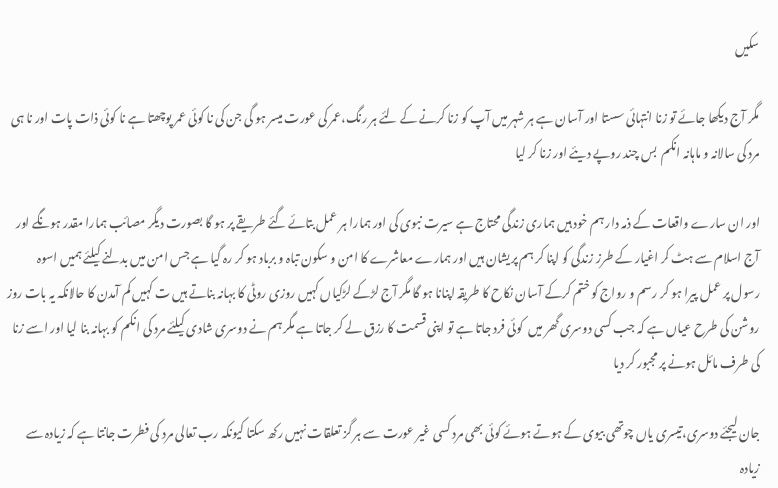سکیں

مگر آج دیکھا جائے تو زنا انتہائی سستا اور آسان ہے ہر شہر میں آپ کو زنا کرنے کے لئے ہر رنگ،عمر کی عورت میسر ہو گی جن کی نا کوئی عمر پوچھتا ہے نا کوئی ذات پات اور نا ہی مرد کی سالانہ و ماہانہ انکم  بس چند روپے دیئے اور زنا کر لیا

اور ان سارے واقعات کے ذمہ دار ہم خود ہیں ہماری زندگی محتاج ہے سیرت نبوی کی اور ہمارا ہر عمل بتائے گئے طریقے پر ہو گا بصورت دیگر مصائب ہمارا مقدر ہونگے اور آج اسلام سے ہٹ کر اغیار کے طرز زندگی کو اپنا کر ہم پریشان ہیں اور ہمارے معاشرے کا امن و سکون تباہ و برباد ہو کر رہ گیا ہے جس امن میں بدلنے کیلئے ہمیں اسوہ رسول پر عمل پیرا ہو کر رسم و رواج کو ختم کرکے آسان نکاح کا طریقہ اپنانا ہو گا مگر آج لڑکے لڑکیاں کہیں روزی روٹی کا بہانہ بناتے ہیں ت کہیں کم آمدن کا حالانکہ یہ بات روز روشن کی طرح عیاں ہے کہ جب کسی دوسری گھر میں  کوئی فرد جاتا ہے تو اپنی قسمت کا رزق لے کر جاتا ہے مگر ہم نے دوسری شادی کیلئے مرد کی انکم کو بہانہ بنا لیا اور اسے زنا کی طرف مائل ہونے پر مجبور کر دیا

جان لیجئے دوسری،تیسری یاں چوتھی بیوی کے ہوتے ہوئے کوئی بھی مرد کسی غیر عورت سے ہر گز تعلقات نہیں رکھ سکتا کیونکہ رب تعالی مرد کی فطرت جانتا ہے کہ زیادہ سے زیادہ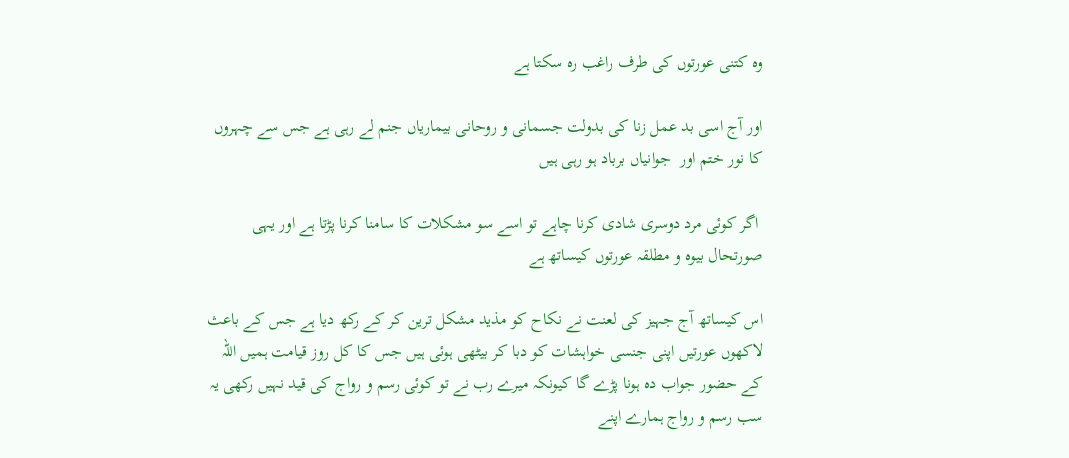وہ کتنی عورتوں کی طرف راغب رہ سکتا ہے

اور آج اسی بد عمل زنا کی بدولت جسمانی و روحانی بیماریاں جنم لے رہی ہے جس سے چہروں کا نور ختم اور  جوانیاں برباد ہو رہی ہیں

 اگر کوئی مرد دوسری شادی کرنا چاہے تو اسے سو مشکلات کا سامنا کرنا پڑتا ہے اور یہی صورتحال بیوہ و مطلقہ عورتوں کیساتھ ہے

اس کیساتھ آج جہیز کی لعنت نے نکاح کو مذید مشکل ترین کر کے رکھ دیا ہے جس کے باعث لاکھوں عورتیں اپنی جنسی خواہشات کو دبا کر بیٹھی ہوئی ہیں جس کا کل روز قیامت ہمیں اللہ کے حضور جواب دہ ہونا پڑے گا کیونکہ میرے رب نے تو کوئی رسم و رواج کی قید نہیں رکھی یہ سب رسم و رواج ہمارے اپنے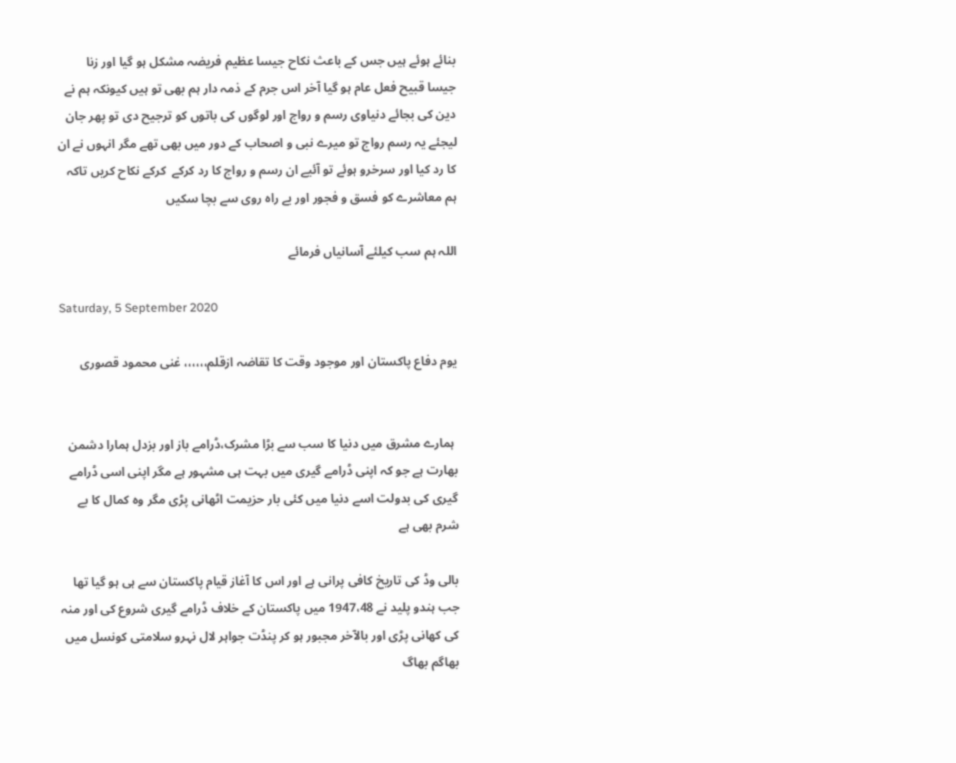بنائے ہوئے ہیں جس کے باعث نکاح جیسا عظیم فریضہ مشکل ہو گیا اور زنا جیسا قبیح فعل عام ہو گیا آخر اس جرم کے ذمہ دار ہم بھی تو ہیں کیونکہ ہم نے دین کی بجائے دنیاوی رسم و رواج اور لوگوں کی باتوں کو ترجیح دی تو پھر جان لیجئے یہ رسم رواج تو میرے نبی و اصحاب کے دور میں بھی تھے مگر انہوں نے ان کا رد کیا اور سرخرو ہوئے تو آئیے ان رسم و رواج کا رد کرکے  کرکے نکاح کریں تاکہ ہم معاشرے کو فسق و فجور اور بے راہ روی سے بچا سکیں

اللہ ہم سب کیلئے آسانیاں فرمائے

Saturday, 5 September 2020

یوم دفاع پاکستان اور موجود وقت کا تقاضہ ازقلم،،،،،، غنی محمود قصوری


 ہمارے مشرق میں دنیا کا سب سے بڑا مشرک،ڈرامے باز اور بزدل ہمارا دشمن بھارت ہے جو کہ اپنی ڈرامے گیری میں بہت ہی مشہور ہے مگر اپنی اسی ڈرامے گیری کی بدولت اسے دنیا میں کئی بار حزیمت اٹھانی پڑی مگر وہ کمال کا بے شرم بھی ہے

بالی وڈ کی تاریخ کافی پرانی ہے اور اس کا آغاز قیام پاکستان سے ہی ہو گیا تھا جب ہندو پلید نے 1947،48 میں پاکستان کے خلاف ڈرامے گیری شروع کی اور منہ کی کھانی پڑی اور بالآخر مجبور ہو کر پنڈت جواہر لال نہرو سلامتی کونسل میں بھاگم بھاگ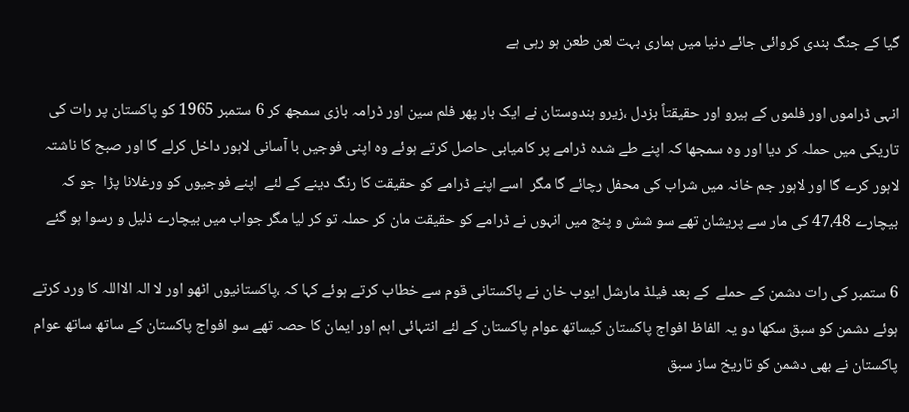گیا کے جنگ بندی کروائی جائے دنیا میں ہماری بہت لعن طعن ہو رہی ہے

انہی ڈراموں اور فلموں کے ہیرو اور حقیقتاً بزدل ،زیرو ہندوستان نے ایک بار پھر فلم سین اور ڈرامہ بازی سمجھ کر 6 ستمبر 1965 کو پاکستان پر رات کی تاریکی میں حملہ کر دیا اور وہ سمجھا کہ اپنے طے شدہ ڈرامے پر کامیابی حاصل کرتے ہوئے وہ اپنی فوجیں با آسانی لاہور داخل کرلے گا اور صبح کا ناشتہ لاہور کرے گا اور لاہور جم خانہ میں شراب کی محفل رچائے گا مگر  اسے اپنے ڈرامے کو حقیقت کا رنگ دینے کے لئے  اپنے فوجیوں کو ورغلانا پڑا  جو کہ بیچارے 47،48 کی مار سے پریشان تھے سو شش و پنج میں انہوں نے ڈرامے کو حقیقت مان کر حملہ تو کر لیا مگر جواب میں بیچارے ذلیل و رسوا ہو گئے

6 ستمبر کی رات دشمن کے حملے  کے بعد فیلڈ مارشل ایوب خان نے پاکستانی قوم سے خطاب کرتے ہوئے کہا کہ ،پاکستانیوں اٹھو اور لا الہ الااللہ کا ورد کرتے ہوئے دشمن کو سبق سکھا دو یہ الفاظ افواج پاکستان کیساتھ عوام پاکستان کے لئے انتہائی اہم اور ایمان کا حصہ تھے سو افواج پاکستان کے ساتھ ساتھ عوام پاکستان نے بھی دشمن کو تاریخ ساز سبق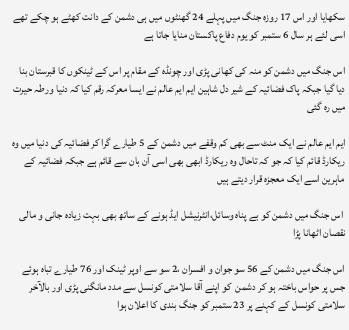سکھایا اور اس 17 روزہ جنگ میں پہلے 24 گھنٹوں میں ہی دشمن کے دانت کھٹے ہو چکے تھے اسی لئے ہر سال 6 ستمبر کو یوم دفاع پاکستان منایا جاتا ہے

اس جنگ میں دشمن کو منہ کی کھانی پڑی اور چونڈہ کے مقام پر اس کے ٹینکوں کا قبرستان بنا دیا گیا جبکہ پاک فضائیہ کے شیر دل شاہین ایم ایم عالم نے ایسا معرکہ رقم کیا کہ دنیا ورطہ حیرت میں رہ گئی

ایم ایم عالم نے ایک منٹ سے بھی کم وقفے میں دشمن کے 5 طیارے گرا کر فضائیہ کی دنیا میں وہ ریکارڈ قائم کیا کہ جو کہ تاحال وہ ریکارڈ ابھی بھی اسی آن بان سے قائم ہے جبکہ فضائیہ کے ماہرین اسے ایک معجزہ قرار دیتے ہیں

 اس جنگ میں دشمن کو بے پناہ وسائل،انٹرنیشل ایڈ ہونے کے ساتھ بھی بہت زیادہ جانی و مالی نقصان اٹھانا پڑا

اس جنگ میں دشمن کے 56 سو جوان و افسران ،2 سو سے اوپر ٹینک اور 76 طیارے تباہ ہوئے جس پر حواس باختہ ہو کر دشمن  کو اپنے آقا سلامتی کونسل سے مدد مانگنی پڑی اور بالآخر سلامتی کونسل کے کہنے پر 23 ستمبر کو جنگ بندی کا اعلان ہوا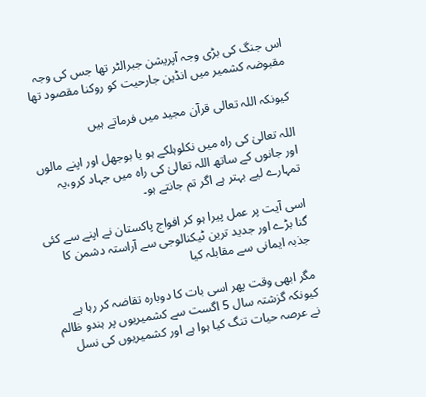اس جنگ کی بڑی وجہ آپریشن جبرالٹر تھا جس کی وجہ مقبوضہ کشمیر میں انڈین جارحیت کو روکنا مقصود تھا

کیونکہ اللہ تعالی قرآن مجید میں فرماتے ہیں

اللہ تعالیٰ کی راہ میں نکلوہلکے ہو یا بوجھل اور اپنے مالوں اور جانوں کے ساتھ اللہ تعالیٰ کی راہ میں جہاد کرو،یہ تمہارے لیے بہتر ہے اگر تم جانتے ہو۔

اسی آیت پر عمل پیرا ہو کر افواج پاکستان نے اپنے سے کئی گنا بڑے اور جدید ترین ٹیکنالوجی سے آراستہ دشمن کا جذبہ ایمانی سے مقابلہ کیا

مگر ابھی وقت پھر اسی بات کا دوبارہ تقاضہ کر رہا ہے کیونکہ گزشتہ سال 5 اگست سے کشمیریوں پر ہندو ظالم نے عرصہ حیات تنگ کیا ہوا ہے اور کشمیریوں کی نسل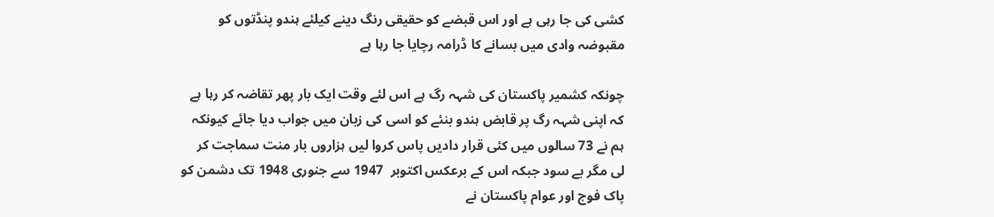کشی کی جا رہی ہے اور اس قبضے کو حقیقی رنگ دینے کیلئے ہندو پنڈتوں کو مقبوضہ وادی میں بسانے کا ڈرامہ رچایا جا رہا ہے

چونکہ کشمیر پاکستان کی شہہ رگ ہے اس لئے وقت ایک بار پھر تقاضہ کر رہا ہے کہ اپنی شہہ رگ پر قابض ہندو بنئے کو اسی کی زبان میں جواب دیا جائے کیونکہ ہم نے 73 سالوں میں کئی قرار دادیں پاس کروا لیں ہزاروں بار منت سماجت کر لی مگر بے سود جبکہ اس کے برعکس اکتوبر  1947 سے جنوری 1948 تک دشمن کو پاک فوج اور عوام پاکستان نے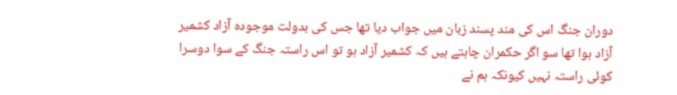دوران جنگ اس کی مند پسند زبان میں جواب دیا تھا جس کی بدولت موجودہ آزاد کشمیر آزاد ہوا تھا سو اگر حکمران چاہتے ہیں کہ کشمیر آزاد ہو تو اس راستہ جنگ کے سوا دوسرا کوئی راستہ نہیں کیونکہ ہم نے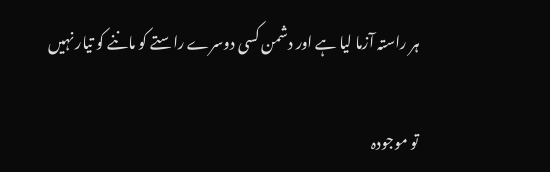ہر راستہ آزما لیا ہے اور دشمن کسی دوسرے راستے کو ماننے کو تیار نہیں

تو موجودہ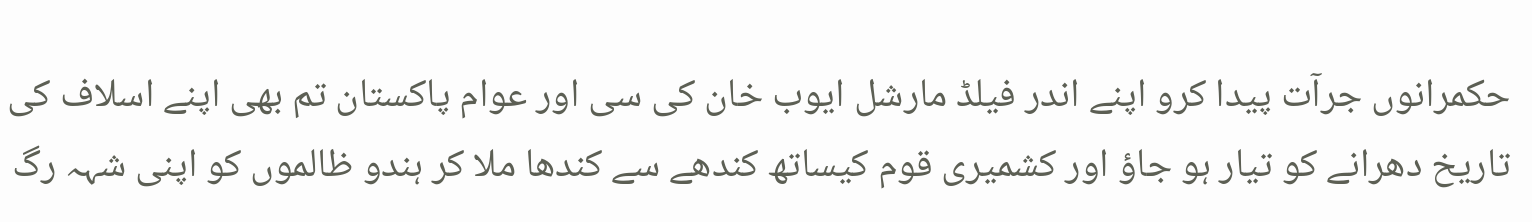حکمرانوں جرآت پیدا کرو اپنے اندر فیلڈ مارشل ایوب خان کی سی اور عوام پاکستان تم بھی اپنے اسلاف کی تاریخ دھرانے کو تیار ہو جاؤ اور کشمیری قوم کیساتھ کندھے سے کندھا ملا کر ہندو ظالموں کو اپنی شہہ رگ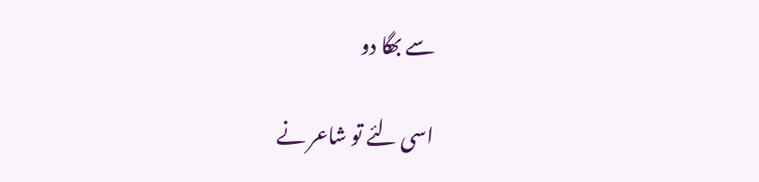سے بھگا دو

اسی لئے تو شاعر نے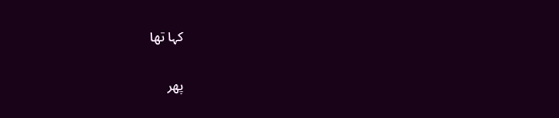کہا تھا

پھر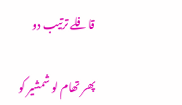قافلے ترتیب دو

پھر تھام لو شمشیر کو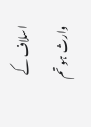اسلاف کے وارث ہو تم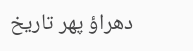دھراؤ پھر تاریخ